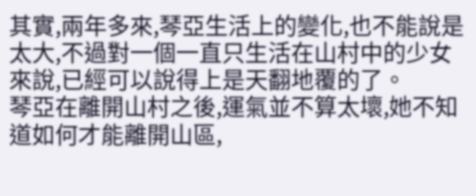其實,兩年多來,琴亞生活上的變化,也不能說是太大,不過對一個一直只生活在山村中的少女來說,已經可以說得上是天翻地覆的了。
琴亞在離開山村之後,運氣並不算太壞,她不知道如何才能離開山區,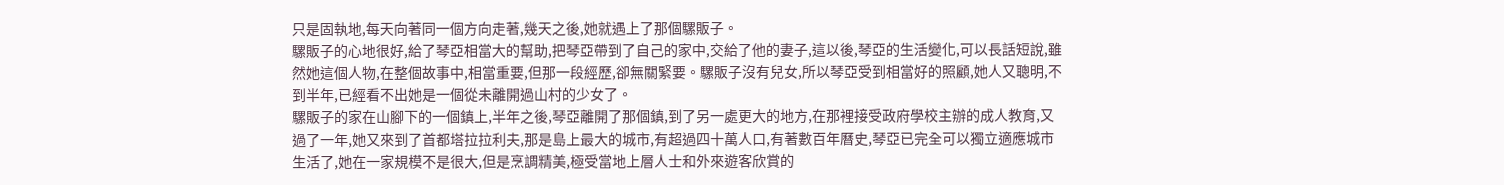只是固執地,每天向著同一個方向走著,幾天之後,她就遇上了那個騾販子。
騾販子的心地很好,給了琴亞相當大的幫助,把琴亞帶到了自己的家中,交給了他的妻子,這以後,琴亞的生活變化,可以長話短說,雖然她這個人物,在整個故事中,相當重要,但那一段經歷,卻無關緊要。騾販子沒有兒女,所以琴亞受到相當好的照顧,她人又聰明,不到半年,已經看不出她是一個從未離開過山村的少女了。
騾販子的家在山腳下的一個鎮上,半年之後,琴亞離開了那個鎮,到了另一處更大的地方,在那裡接受政府學校主辦的成人教育,又過了一年,她又來到了首都塔拉拉利夫,那是島上最大的城市,有超過四十萬人口,有著數百年曆史,琴亞已完全可以獨立適應城市生活了,她在一家規模不是很大,但是烹調精美,極受當地上層人士和外來遊客欣賞的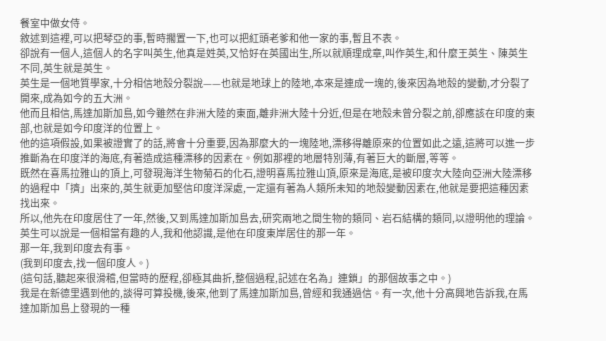餐室中做女侍。
敘述到這裡,可以把琴亞的事,暫時擱置一下,也可以把紅頭老爹和他一家的事,暫且不表。
卻說有一個人,這個人的名字叫英生,他真是姓英,又恰好在英國出生,所以就順理成章,叫作英生,和什麼王英生、陳英生不同,英生就是英生。
英生是一個地質學家,十分相信地殼分裂說——也就是地球上的陸地,本來是連成一塊的,後來因為地殼的變動,才分裂了開來,成為如今的五大洲。
他而且相信,馬達加斯加島,如今雖然在非洲大陸的東面,離非洲大陸十分近,但是在地殼未曾分裂之前,卻應該在印度的東部,也就是如今印度洋的位置上。
他的這項假設,如果被證實了的話,將會十分重要,因為那麼大的一塊陸地,漂移得離原來的位置如此之遠,這將可以進一步推斷為在印度洋的海底,有著造成這種漂移的因素在。例如那裡的地層特別薄,有著巨大的斷層,等等。
既然在喜馬拉雅山的頂上,可發現海洋生物菊石的化石,證明喜馬拉雅山頂,原來是海底,是被印度次大陸向亞洲大陸漂移的過程中「擠」出來的,英生就更加堅信印度洋深處,一定還有著為人類所未知的地殼變動因素在,他就是要把這種因素找出來。
所以,他先在印度居住了一年,然後,又到馬達加斯加島去,研究兩地之間生物的類同、岩石結構的類同,以證明他的理論。
英生可以說是一個相當有趣的人,我和他認識,是他在印度東岸居住的那一年。
那一年,我到印度去有事。
(我到印度去,找一個印度人。)
(這句話,聽起來很滑稽,但當時的歷程,卻極其曲折,整個過程,記述在名為」連鎖」的那個故事之中。)
我是在新德里遇到他的,談得可算投機,後來,他到了馬達加斯加島,曾經和我通過信。有一次,他十分高興地告訴我,在馬達加斯加島上發現的一種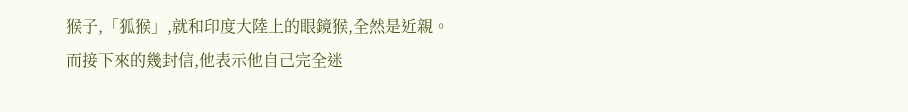猴子,「狐猴」,就和印度大陸上的眼鏡猴,全然是近親。
而接下來的幾封信,他表示他自己完全迷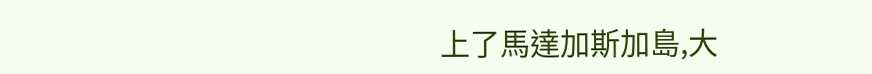上了馬達加斯加島,大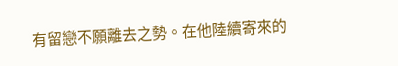有留戀不願離去之勢。在他陸續寄來的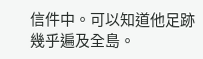信件中。可以知道他足跡幾乎遍及全島。